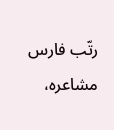رتّب فارس مشاعره،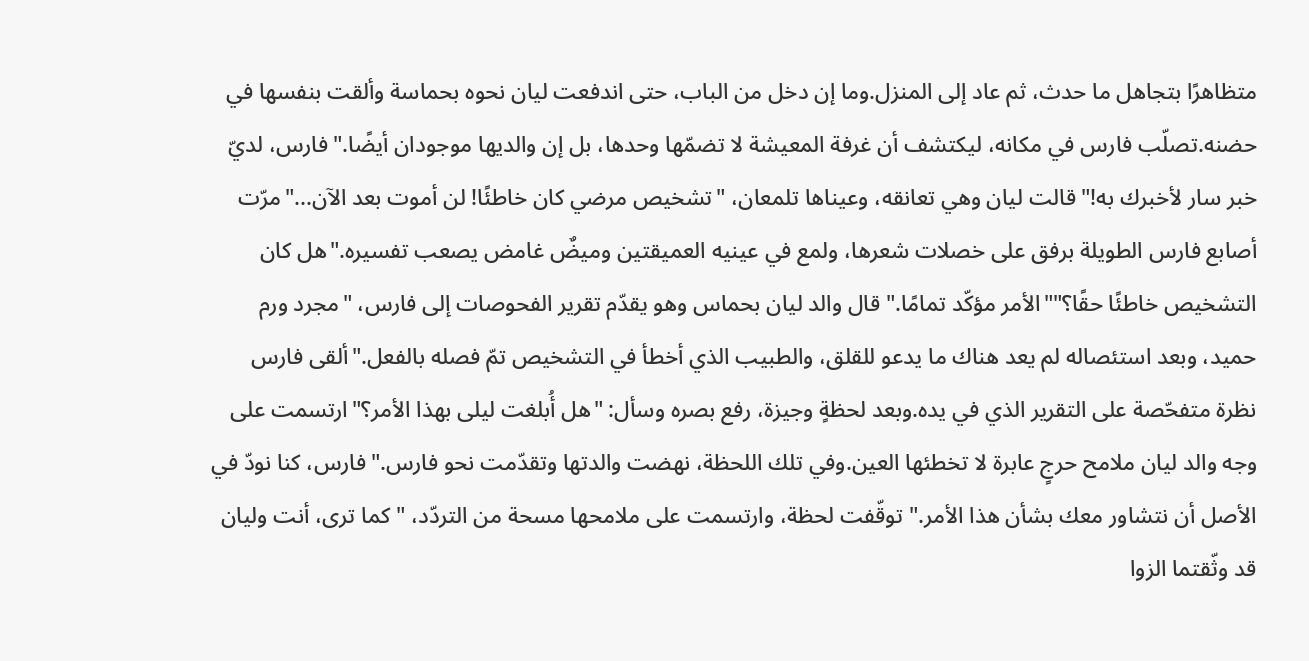متظاهرًا بتجاهل ما حدث، ثم عاد إلى المنزل.وما إن دخل من الباب، حتى اندفعت ليان نحوه بحماسة وألقت بنفسها في حضنه.تصلّب فارس في مكانه، ليكتشف أن غرفة المعيشة لا تضمّها وحدها، بل إن والديها موجودان أيضًا."فارس، لديّ خبر سار لأخبرك به!" قالت ليان وهي تعانقه، وعيناها تلمعان، "تشخيص مرضي كان خاطئًا! لن أموت بعد الآن..."مرّت أصابع فارس الطويلة برفق على خصلات شعرها، ولمع في عينيه العميقتين وميضٌ غامض يصعب تفسيره."هل كان التشخيص خاطئًا حقًا؟""الأمر مؤكّد تمامًا." قال والد ليان بحماس وهو يقدّم تقرير الفحوصات إلى فارس، "مجرد ورم حميد، وبعد استئصاله لم يعد هناك ما يدعو للقلق، والطبيب الذي أخطأ في التشخيص تمّ فصله بالفعل."ألقى فارس نظرة متفحّصة على التقرير الذي في يده.وبعد لحظةٍ وجيزة، رفع بصره وسأل: "هل أُبلغت ليلى بهذا الأمر؟"ارتسمت على وجه والد ليان ملامح حرجٍ عابرة لا تخطئها العين.وفي تلك اللحظة، نهضت والدتها وتقدّمت نحو فارس."فارس، كنا نودّ في الأصل أن نتشاور معك بشأن هذا الأمر." توقّفت لحظة، وارتسمت على ملامحها مسحة من التردّد، "كما ترى، أنت وليان قد وثّقتما الزوا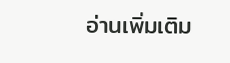อ่านเพิ่มเติม